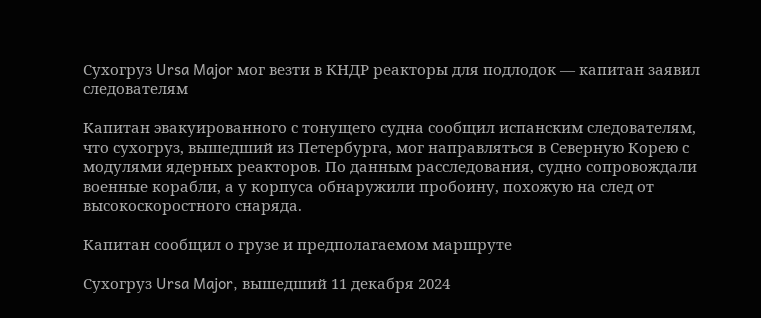Сухогруз Ursa Major мог везти в КНДР реакторы для подлодок — капитан заявил следователям

Капитан эвакуированного с тонущего судна сообщил испанским следователям, что сухогруз, вышедший из Петербурга, мог направляться в Северную Корею с модулями ядерных реакторов. По данным расследования, судно сопровождали военные корабли, а у корпуса обнаружили пробоину, похожую на след от высокоскоростного снаряда.

Капитан сообщил о грузе и предполагаемом маршруте

Сухогруз Ursa Major, вышедший 11 декабря 2024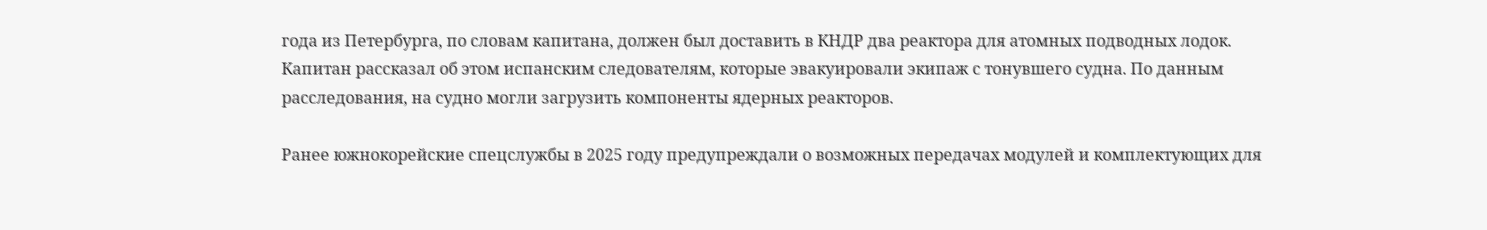года из Петербурга, по словам капитана, должен был доставить в КНДР два реактора для атомных подводных лодок. Капитан рассказал об этом испанским следователям, которые эвакуировали экипаж с тонувшего судна. По данным расследования, на судно могли загрузить компоненты ядерных реакторов.

Ранее южнокорейские спецслужбы в 2025 году предупреждали о возможных передачах модулей и комплектующих для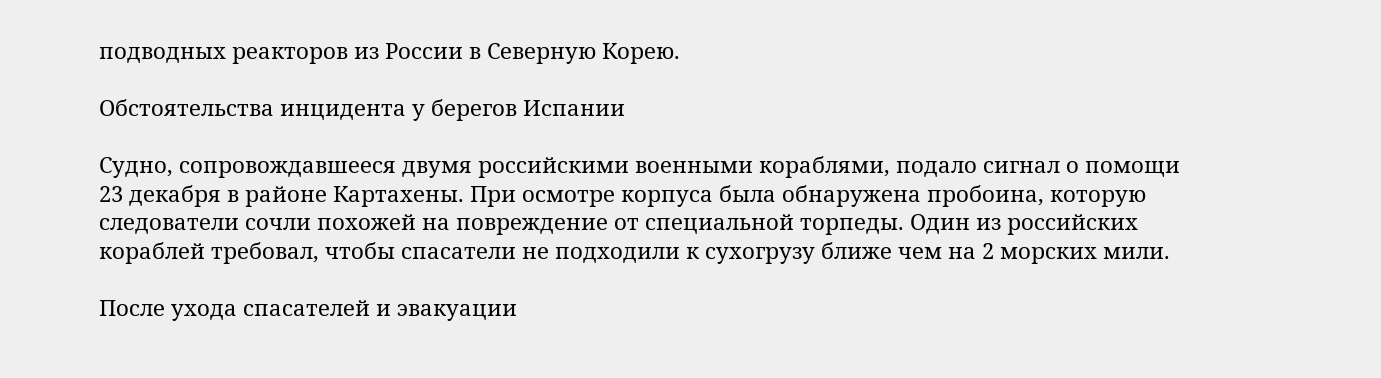подводных реакторов из России в Северную Корею.

Обстоятельства инцидента у берегов Испании

Судно, сопровождавшееся двумя российскими военными кораблями, подало сигнал о помощи 23 декабря в районе Картахены. При осмотре корпуса была обнаружена пробоина, которую следователи сочли похожей на повреждение от специальной торпеды. Один из российских кораблей требовал, чтобы спасатели не подходили к сухогрузу ближе чем на 2 морских мили.

После ухода спасателей и эвакуации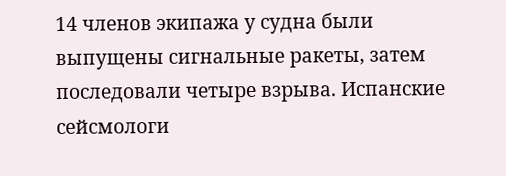14 членов экипажа у судна были выпущены сигнальные ракеты, затем последовали четыре взрыва. Испанские сейсмологи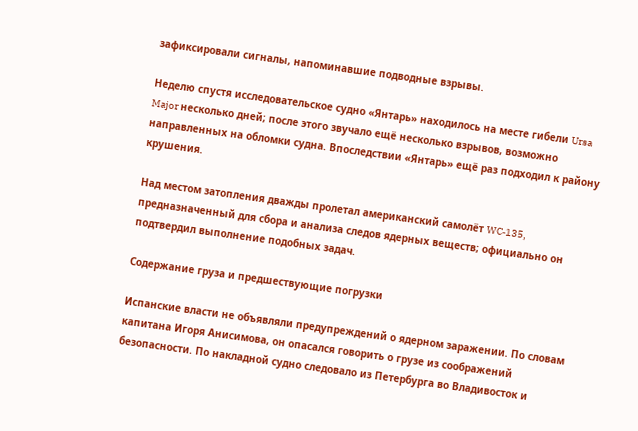зафиксировали сигналы, напоминавшие подводные взрывы.

Неделю спустя исследовательское судно «Янтарь» находилось на месте гибели Ursa Major несколько дней; после этого звучало ещё несколько взрывов, возможно направленных на обломки судна. Впоследствии «Янтарь» ещё раз подходил к району крушения.

Над местом затопления дважды пролетал американский самолёт WC‑135, предназначенный для сбора и анализа следов ядерных веществ; официально он подтвердил выполнение подобных задач.

Содержание груза и предшествующие погрузки

Испанские власти не объявляли предупреждений о ядерном заражении. По словам капитана Игоря Анисимова, он опасался говорить о грузе из соображений безопасности. По накладной судно следовало из Петербурга во Владивосток и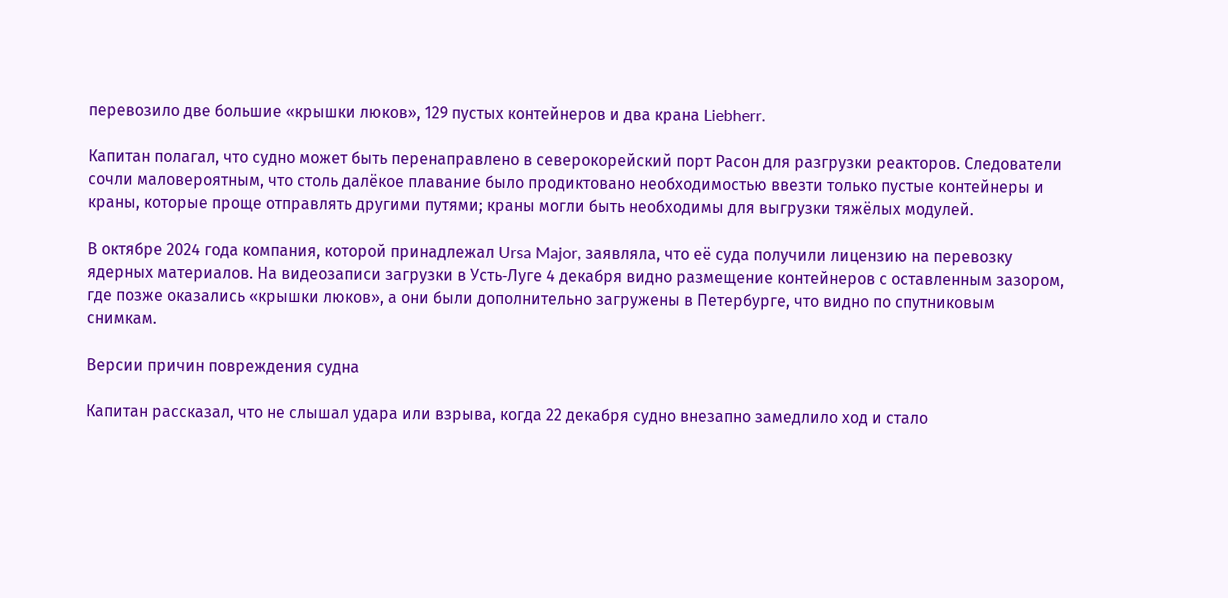перевозило две большие «крышки люков», 129 пустых контейнеров и два крана Liebherr.

Капитан полагал, что судно может быть перенаправлено в северокорейский порт Расон для разгрузки реакторов. Следователи сочли маловероятным, что столь далёкое плавание было продиктовано необходимостью ввезти только пустые контейнеры и краны, которые проще отправлять другими путями; краны могли быть необходимы для выгрузки тяжёлых модулей.

В октябре 2024 года компания, которой принадлежал Ursa Major, заявляла, что её суда получили лицензию на перевозку ядерных материалов. На видеозаписи загрузки в Усть‑Луге 4 декабря видно размещение контейнеров с оставленным зазором, где позже оказались «крышки люков», а они были дополнительно загружены в Петербурге, что видно по спутниковым снимкам.

Версии причин повреждения судна

Капитан рассказал, что не слышал удара или взрыва, когда 22 декабря судно внезапно замедлило ход и стало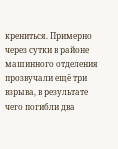крениться. Примерно через сутки в районе машинного отделения прозвучали ещё три взрыва, в результате чего погибли два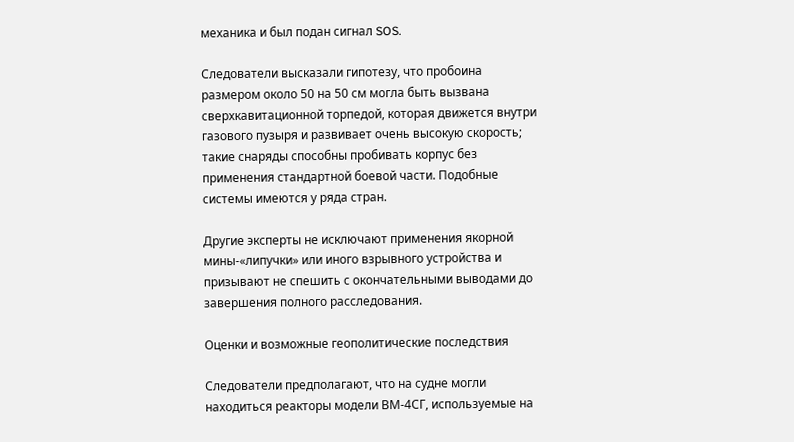механика и был подан сигнал SOS.

Следователи высказали гипотезу, что пробоина размером около 50 на 50 см могла быть вызвана сверхкавитационной торпедой, которая движется внутри газового пузыря и развивает очень высокую скорость; такие снаряды способны пробивать корпус без применения стандартной боевой части. Подобные системы имеются у ряда стран.

Другие эксперты не исключают применения якорной мины‑«липучки» или иного взрывного устройства и призывают не спешить с окончательными выводами до завершения полного расследования.

Оценки и возможные геополитические последствия

Следователи предполагают, что на судне могли находиться реакторы модели ВМ‑4СГ, используемые на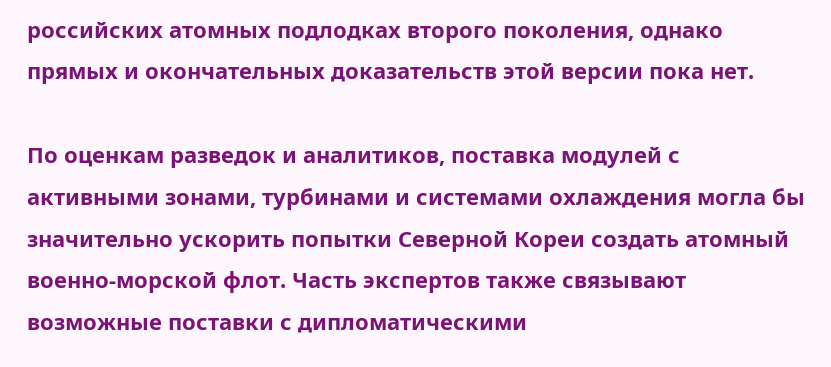российских атомных подлодках второго поколения, однако прямых и окончательных доказательств этой версии пока нет.

По оценкам разведок и аналитиков, поставка модулей с активными зонами, турбинами и системами охлаждения могла бы значительно ускорить попытки Северной Кореи создать атомный военно‑морской флот. Часть экспертов также связывают возможные поставки с дипломатическими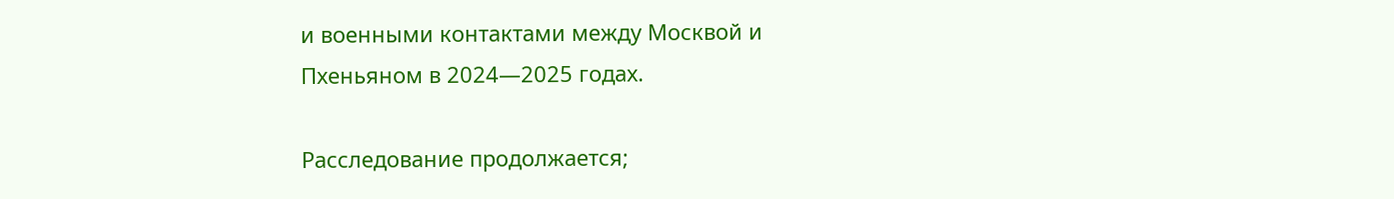и военными контактами между Москвой и Пхеньяном в 2024—2025 годах.

Расследование продолжается;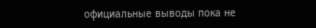официальные выводы пока не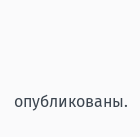опубликованы.